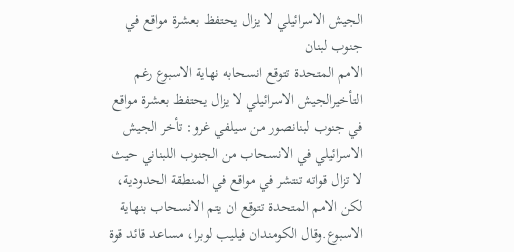الجيش الاسرائيلي لا يزال يحتفظ بعشرة مواقع في جنوب لبنان
الامم المتحدة تتوقع انسحابه نهاية الاسبوع رغم التأخيرالجيش الاسرائيلي لا يزال يحتفظ بعشرة مواقع في جنوب لبنانصور من سيلفي غرو: تأخر الجيش الاسرائيلي في الانسحاب من الجنوب اللبناني حيث لا تزال قواته تنتشر في مواقع في المنطقة الحدودية، لكن الامم المتحدة تتوقع ان يتم الانسحاب بنهاية الاسبوع.وقال الكومندان فيليب لوبرا، مساعد قائد قوة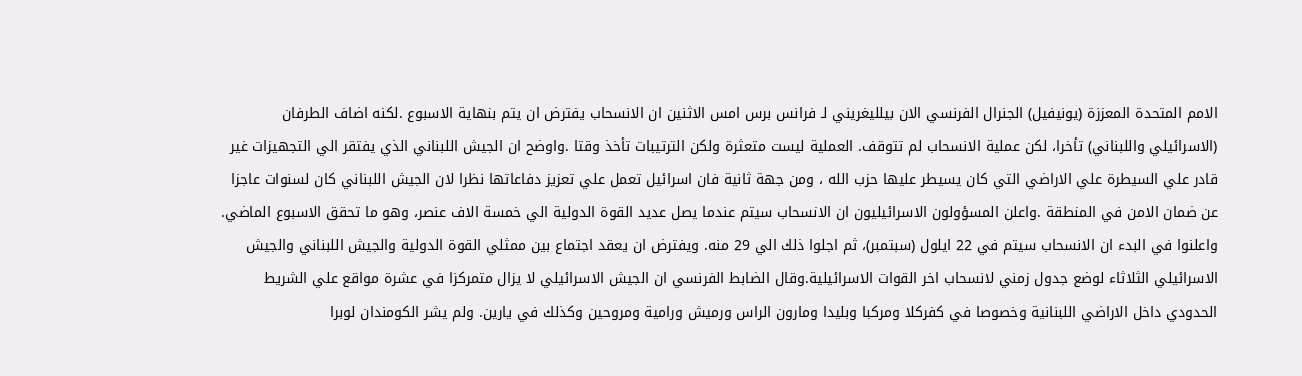الامم المتحدة المعززة (يونيفيل) الجنرال الفرنسي الان بيلليغريني لـ فرانس برس امس الاثنين ان الانسحاب يفترض ان يتم بنهاية الاسبوع .لكنه اضاف الطرفان (الاسرائيلي واللبناني) تأخرا، لكن عملية الانسحاب لم تتوقف. العملية ليست متعثرة ولكن الترتيبات تأخذ وقتا .واوضح ان الجيش اللبناني الذي يفتقر الي التجهيزات غير قادر علي السيطرة علي الاراضي التي كان يسيطر عليها حزب الله ، ومن جهة ثانية فان اسرائيل تعمل علي تعزيز دفاعاتها نظرا لان الجيش اللبناني كان لسنوات عاجزا عن ضمان الامن في المنطقة .واعلن المسؤولون الاسرائيليون ان الانسحاب سيتم عندما يصل عديد القوة الدولية الي خمسة الاف عنصر، وهو ما تحقق الاسبوع الماضي. واعلنوا في البدء ان الانسحاب سيتم في 22 ايلول (سبتمبر)، ثم اجلوا ذلك الي 29 منه. ويفترض ان يعقد اجتماع بين ممثلي القوة الدولية والجيش اللبناني والجيش الاسرائيلي الثلاثاء لوضع جدول زمني لانسحاب اخر القوات الاسرائيلية.وقال الضابط الفرنسي ان الجيش الاسرائيلي لا يزال متمركزا في عشرة مواقع علي الشريط الحدودي داخل الاراضي اللبنانية وخصوصا في كفركلا ومركبا وبليدا ومارون الراس ورميش ورامية ومروحين وكذلك في يارين. ولم يشر الكومندان لوبرا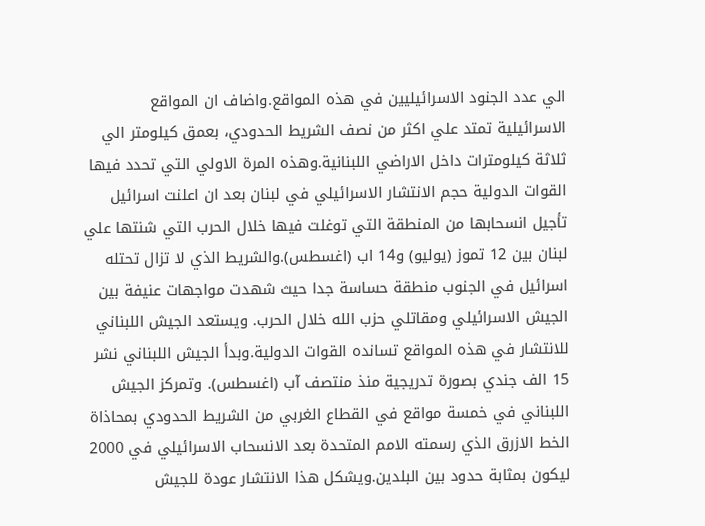الي عدد الجنود الاسرائيليين في هذه المواقع.واضاف ان المواقع الاسرائيلية تمتد علي اكثر من نصف الشريط الحدودي، بعمق كيلومتر الي ثلاثة كيلومترات داخل الاراضي اللبنانية.وهذه المرة الاولي التي تحدد فيها القوات الدولية حجم الانتشار الاسرائيلي في لبنان بعد ان اعلنت اسرائيل تأجيل انسحابها من المنطقة التي توغلت فيها خلال الحرب التي شنتها علي لبنان بين 12 تموز (يوليو) و14 اب (اغسطس).والشريط الذي لا تزال تحتله اسرائيل في الجنوب منطقة حساسة جدا حيث شهدت مواجهات عنيفة بين الجيش الاسرائيلي ومقاتلي حزب الله خلال الحرب. ويستعد الجيش اللبناني للانتشار في هذه المواقع تسانده القوات الدولية.وبدأ الجيش اللبناني نشر 15 الف جندي بصورة تدريجية منذ منتصف آب (اغسطس). وتمركز الجيش اللبناني في خمسة مواقع في القطاع الغربي من الشريط الحدودي بمحاذاة الخط الازرق الذي رسمته الامم المتحدة بعد الانسحاب الاسرائيلي في 2000 ليكون بمثابة حدود بين البلدين.ويشكل هذا الانتشار عودة للجيش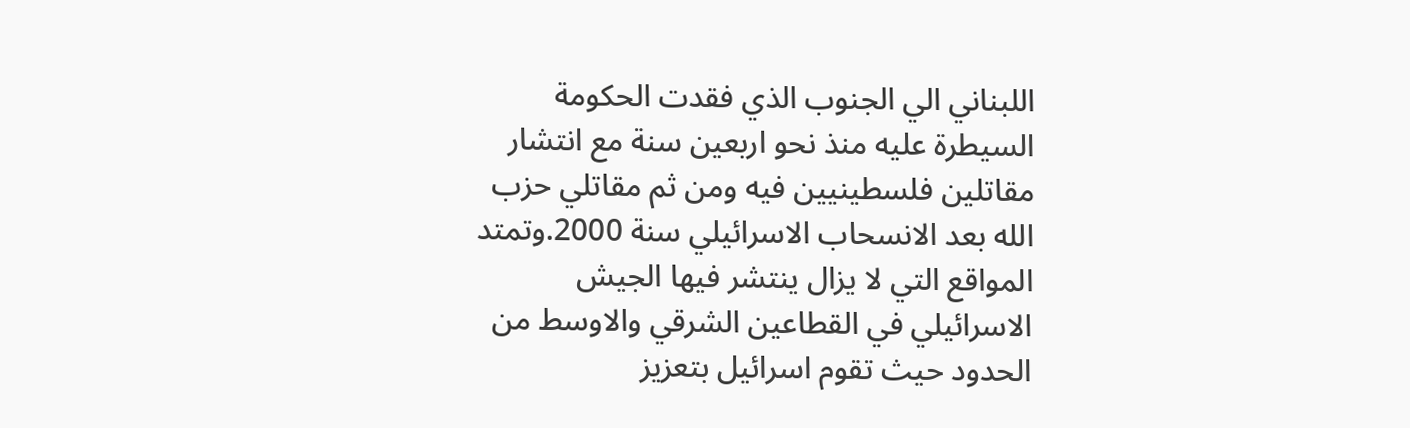اللبناني الي الجنوب الذي فقدت الحكومة السيطرة عليه منذ نحو اربعين سنة مع انتشار مقاتلين فلسطينيين فيه ومن ثم مقاتلي حزب الله بعد الانسحاب الاسرائيلي سنة 2000.وتمتد المواقع التي لا يزال ينتشر فيها الجيش الاسرائيلي في القطاعين الشرقي والاوسط من الحدود حيث تقوم اسرائيل بتعزيز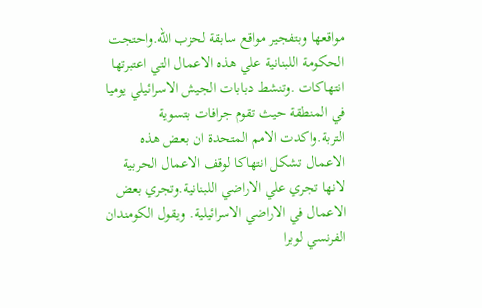مواقعها وبتفجير مواقع سابقة لحزب الله.واحتجت الحكومة اللبنانية علي هذه الاعمال التي اعتبرتها انتهاكات .وتنشط دبابات الجيش الاسرائيلي يوميا في المنطقة حيث تقوم جرافات بتسوية التربة.واكدت الامم المتحدة ان بعض هذه الاعمال تشكل انتهاكا لوقف الاعمال الحربية لانها تجري علي الاراضي اللبنانية.وتجري بعض الاعمال في الاراضي الاسرائيلية. ويقول الكومندان الفرنسي لوبرا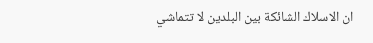ان الاسلاك الشائكة بين البلدين لا تتماشي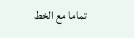تماما مع الخط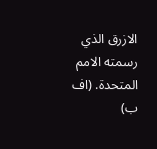الازرق الذي رسمته الامم المتحدة. (اف ب)